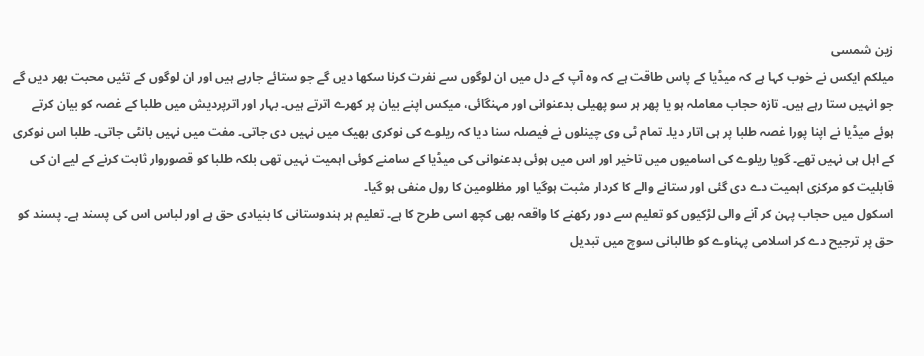زین شمسی
میلکم ایکس نے خوب کہا ہے کہ میڈیا کے پاس طاقت ہے کہ وہ آپ کے دل میں ان لوگوں سے نفرت کرنا سکھا دیں گے جو ستائے جارہے ہیں اور ان لوگوں کے تئیں محبت بھر دیں گے جو انہیں ستا رہے ہیں۔ تازہ حجاب معاملہ ہو یا پھر ہر سو پھیلی بدعنوانی اور مہنگائی، میکس اپنے بیان پر کھرے اترتے ہیں۔ بہار اور اترپردیش میں طلبا کے غصہ کو بیان کرتے ہوئے میڈیا نے اپنا پورا غصہ طلبا پر ہی اتار دیا۔ تمام ٹی وی چینلوں نے فیصلہ سنا دیا کہ ریلوے کی نوکری بھیک میں نہیں دی جاتی۔ مفت میں نہیں بانٹی جاتی۔ طلبا اس نوکری کے اہل ہی نہیں تھے۔ گویا ریلوے کی اسامیوں میں تاخیر اور اس میں ہوئی بدعنوانی کی میڈیا کے سامنے کوئی اہمیت نہیں تھی بلکہ طلبا کو قصوروار ثابت کرنے کے لیے ان کی قابلیت کو مرکزی اہمیت دے دی گئی اور ستانے والے کا کردار مثبت ہوگیا اور مظلومین کا رول منفی ہو گیا۔
اسکول میں حجاب پہن کر آنے والی لڑکیوں کو تعلیم سے دور رکھنے کا واقعہ بھی کچھ اسی طرح کا ہے۔ تعلیم ہر ہندوستانی کا بنیادی حق ہے اور لباس اس کی پسند ہے۔ پسند کو حق پر ترجیح دے کر اسلامی پہناوے کو طالبانی سوچ میں تبدیل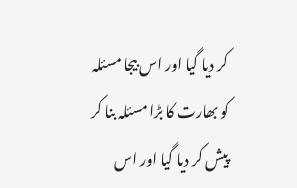کر دیا گیا اور اس بیجا مسئلہ کو بھارت کا بڑا مسئلہ بنا کر پیش کر دیا گیا اور اس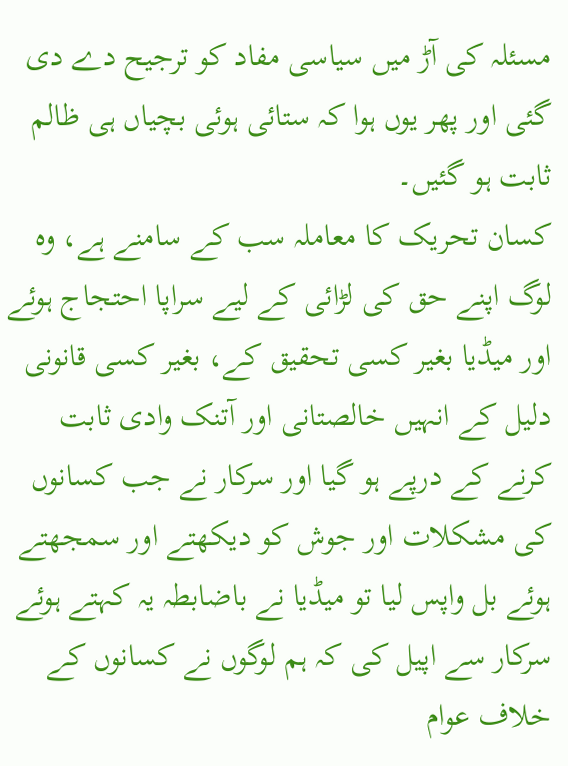مسئلہ کی آڑ میں سیاسی مفاد کو ترجیح دے دی گئی اور پھر یوں ہوا کہ ستائی ہوئی بچیاں ہی ظالم ثابت ہو گئیں۔
کسان تحریک کا معاملہ سب کے سامنے ہے، وہ لوگ اپنے حق کی لڑائی کے لیے سراپا احتجاج ہوئے اور میڈیا بغیر کسی تحقیق کے، بغیر کسی قانونی دلیل کے انہیں خالصتانی اور آتنک وادی ثابت کرنے کے درپے ہو گیا اور سرکار نے جب کسانوں کی مشکلات اور جوش کو دیکھتے اور سمجھتے ہوئے بل واپس لیا تو میڈیا نے باضابطہ یہ کہتے ہوئے سرکار سے اپیل کی کہ ہم لوگوں نے کسانوں کے خلاف عوام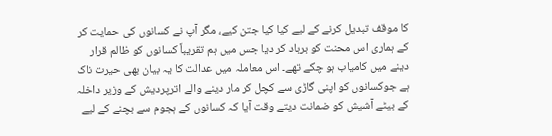کا موقف تبدیل کرنے کے لیے کیا کیا جتن کیے، مگر آپ نے کسانوں کی حمایت کر کے ہماری اس محنت کو برباد کر دیا جس میں ہم تقریباً کسانوں کو ظالم قرار دینے میں کامیاب ہو چکے تھے۔ اس معاملہ میں عدالت کا یہ بیان بھی حیرت ناک ہے جوکسانوں کو اپنی گاڑی سے کچل کر مار دینے والے اترپردیش کے وزیر داخلہ کے بیٹے آشیش کو ضمانت دیتے وقت آیا کہ کسانوں کے ہجوم سے بچنے کے لیے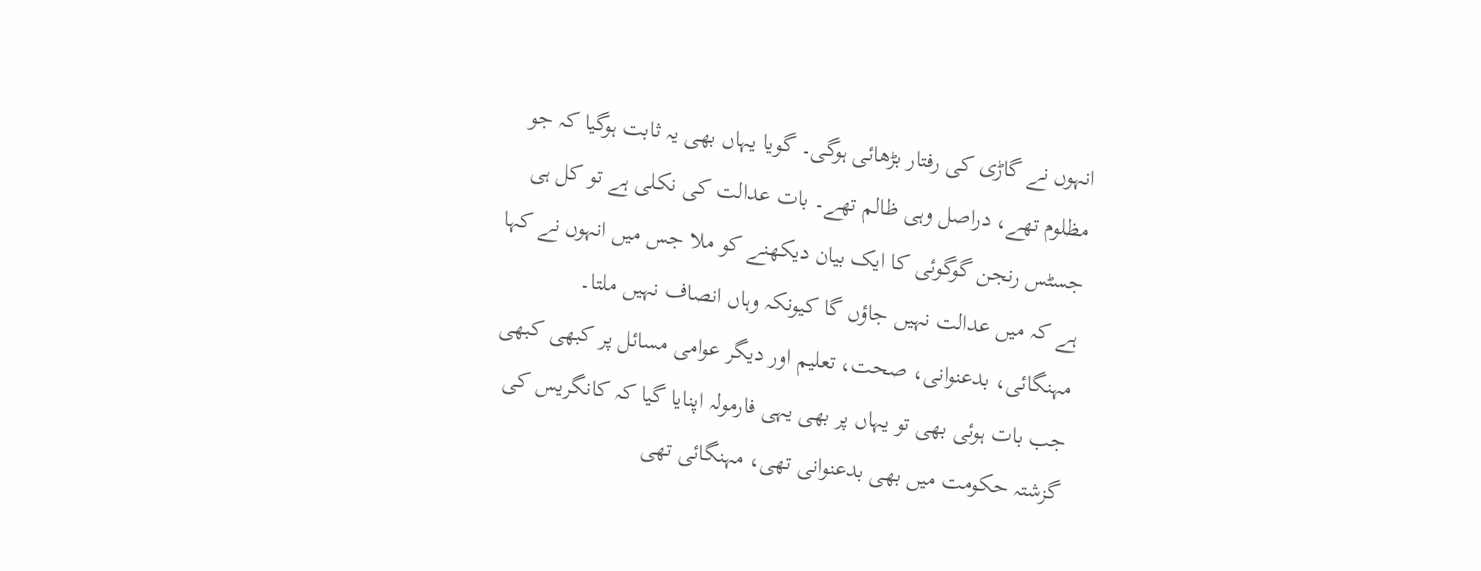انہوں نے گاڑی کی رفتار بڑھائی ہوگی۔ گویا یہاں بھی یہ ثابت ہوگیا کہ جو مظلوم تھے، دراصل وہی ظالم تھے۔ بات عدالت کی نکلی ہے تو کل ہی جسٹس رنجن گوگوئی کا ایک بیان دیکھنے کو ملا جس میں انہوں نے کہا ہے کہ میں عدالت نہیں جاؤں گا کیونکہ وہاں انصاف نہیں ملتا۔
مہنگائی، بدعنوانی، صحت، تعلیم اور دیگر عوامی مسائل پر کبھی کبھی جب بات ہوئی بھی تو یہاں پر بھی یہی فارمولہ اپنایا گیا کہ کانگریس کی گزشتہ حکومت میں بھی بدعنوانی تھی، مہنگائی تھی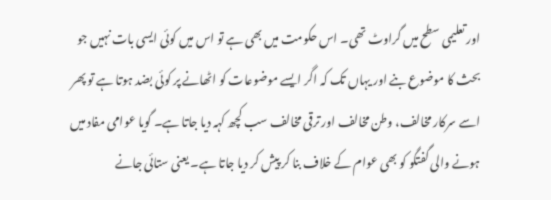اور تعلیمی سطح میں گراوٹ تھی۔ اس حکومت میں بھی ہے تو اس میں کوئی ایسی بات نہیں جو بحث کا موضوع بنے اور یہاں تک کہ اگر ایسے موضوعات کو اٹھانے پر کوئی بضد ہوتا ہے تو پھر اسے سرکار مخالف، وطن مخالف اور ترقی مخالف سب کچھ کہہ دیا جاتا ہے۔ گویا عوامی مفاد میں ہونے والی گفتگو کو بھی عوام کے خلاف بنا کر پیش کر دیا جاتا ہے۔ یعنی ستائی جانے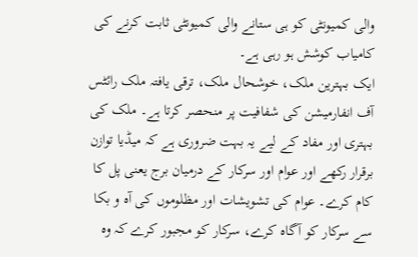والی کمیونٹی کو ہی ستانے والی کمیونٹی ثابت کرنے کی کامیاب کوشش ہو رہی ہے۔
ایک بہترین ملک، خوشحال ملک، ترقی یافتہ ملک رائٹس آف انفارمیشن کی شفافیت پر منحصر کرتا ہے۔ ملک کی بہتری اور مفاد کے لیے یہ بہت ضروری ہے کہ میڈیا توازن برقرار رکھے اور عوام اور سرکار کے درمیان برج یعنی پل کا کام کرے۔ عوام کی تشویشات اور مظلوموں کی آہ و بکا سے سرکار کو آگاہ کرے، سرکار کو مجبور کرے کہ وہ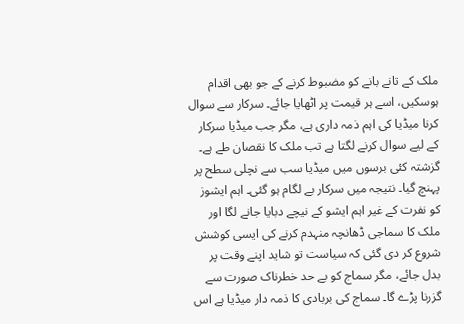ملک کے تانے بانے کو مضبوط کرنے کے جو بھی اقدام ہوسکیں، اسے ہر قیمت پر اٹھایا جائے۔ سرکار سے سوال کرنا میڈیا کی اہم ذمہ داری ہے، مگر جب میڈیا سرکار کے لیے سوال کرنے لگتا ہے تب ملک کا نقصان طے ہے۔ گزشتہ کئی برسوں میں میڈیا سب سے نچلی سطح پر پہنچ گیا۔ نتیجہ میں سرکار بے لگام ہو گئی۔ اہم ایشوز کو نفرت کے غیر اہم ایشو کے نیچے دبایا جانے لگا اور ملک کا سماجی ڈھانچہ منہدم کرنے کی ایسی کوشش شروع کر دی گئی کہ سیاست تو شاید اپنے وقت پر بدل جائے، مگر سماج کو بے حد خطرناک صورت سے گزرنا پڑے گا۔ سماج کی بربادی کا ذمہ دار میڈیا ہے اس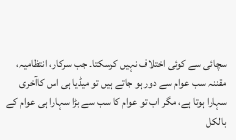سچائی سے کوئی اختلاف نہیں کرسکتا۔ جب سرکار، انتظامیہ، مقننہ سب عوام سے دور ہو جاتے ہیں تو میڈیا ہی اس کاآخری سہارا ہوتا ہے، مگر اب تو عوام کا سب سے بڑا سہارا ہی عوام کے بالکل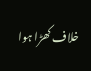خلاف کھڑا ہوا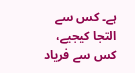ہے۔ کس سے التجا کیجیے، کس سے فریاد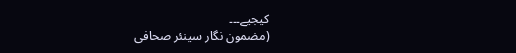کیجیے۔۔۔
(مضمون نگار سینئر صحافی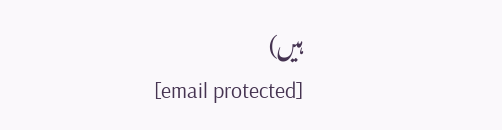ہیں)
[email protected]